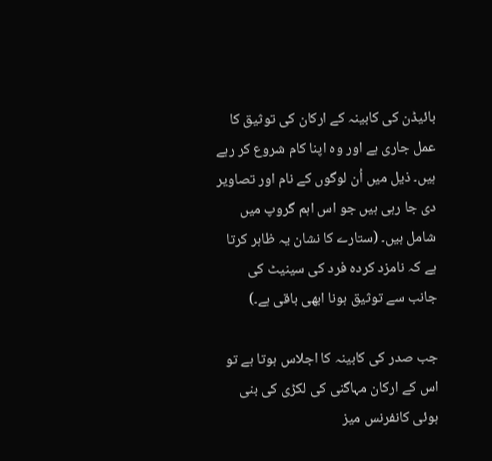بائیڈن کی کابینہ کے ارکان کی توثیق کا عمل جاری ہے اور وہ اپنا کام شروع کر رہے ہیں۔ ذیل میں اُن لوگوں کے نام اور تصاویر دی جا رہی ہیں جو اس اہم گروپ میں شامل ہیں۔ (ستارے کا نشان یہ ظاہر کرتا ہے کہ نامزد کردہ فرد کی سینیٹ کی جانب سے توثیق ہونا ابھی باقی ہے۔)

جب صدر کی کابینہ کا اجلاس ہوتا ہے تو اس کے ارکان مہاگنی کی لکڑی کی بنی ہوئی کانفرنس میز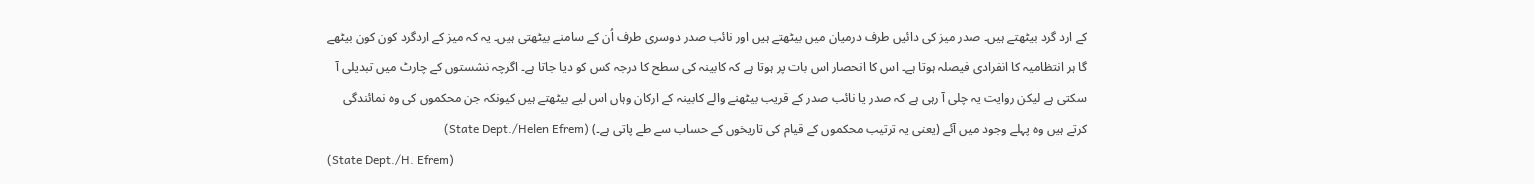کے ارد گرد بیٹھتے ہیں۔ صدر میز کی دائیں طرف درمیان میں بیٹھتے ہیں اور نائب صدر دوسری طرف اُن کے سامنے بیٹھتی ہیں۔ یہ کہ میز کے اردگرد کون کون بیٹھے گا ہر انتظامیہ کا انفرادی فیصلہ ہوتا ہے۔ اس کا انحصار اس بات پر ہوتا ہے کہ کابینہ کی سطح کا درجہ کس کو دیا جاتا ہے۔ اگرچہ نشستوں کے چارٹ میں تبدیلی آ سکتی ہے لیکن روایت یہ چلی آ رہی ہے کہ صدر یا نائب صدر کے قریب بیٹھنے والے کابینہ کے ارکان وہاں اس لیے بیٹھتے ہیں کیونکہ جن محکموں کی وہ نمائندگی کرتے ہیں وہ پہلے وجود میں آئے (یعنی یہ ترتیب محکموں کے قیام کی تاریخوں کے حساب سے طے پاتی ہے۔) (State Dept./Helen Efrem)
(State Dept./H. Efrem)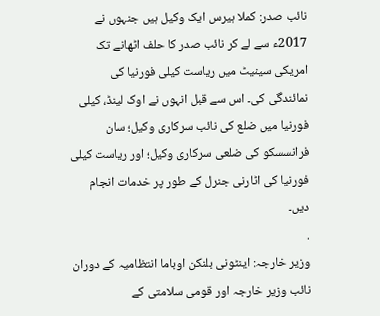نائب صدر: کملا ہیرس ایک وکیل ہیں جنہوں نے 2017ء سے لے کر نائب صدر کا حلف اٹھانے تک امریکی سینیٹ میں ریاست کیلی فورنیا کی نمائندگی کی۔ اس سے قبل انہوں نے اوک لینڈ، کیلی فورنیا میں ضلع کی نائب سرکاری وکیل؛ سان فرانسسکو کی ضلعی سرکاری وکیل؛ اور ریاست کیلی فورنیا کی اٹارنی جنرل کے طور پر خدمات انجام دیں۔
.
وزیر خارجہ: اینٹونی بلنکن اوباما انتظامیہ کے دوران نائب وزیر خارجہ اور قومی سلامتی کے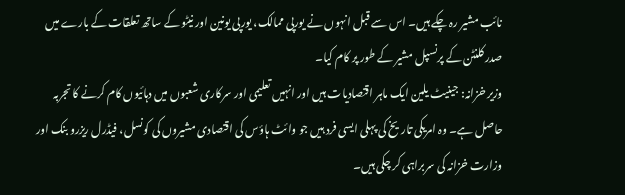نائب مشیر رہ چکے ہیں۔ اس سے قبل انہوں نے یورپی ممالک، یورپی یونین اور نیٹو کے ساتھ تعلقات کے بارے میں صدر کلنٹن کے پرنسپل مشیر کے طور پر کام کیا۔
وزیر خزانہ: جینیٹ یلین ایک ماہر اقتصادیات ہیں اور انہیں تعلیمی اور سرکاری شعبوں میں دہائیوں کام کرنے کا تجربہ حاصل ہے۔ وہ امریکی تاریخ کی پہلی ایسی فرد ہیں جو وائٹ ہاؤس کی اقتصادی مشیروں کی کونسل، فیڈرل ریزرو بنک اور وزارت خزانہ کی سربراہی کر چکی ہیں۔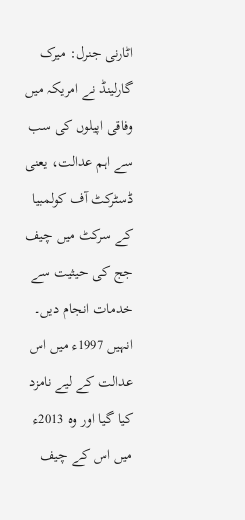اٹارنی جنرل: میرک گارلینڈ نے امریکہ میں وفاقی اپیلوں کی سب سے اہم عدالت، یعنی ڈسٹرکٹ آف کولمبیا کے سرکٹ میں چیف جج کی حیثیت سے خدمات انجام دیں۔ انہیں 1997ء میں اس عدالت کے لیے نامزد کیا گیا اور وہ 2013ء میں اس کے چیف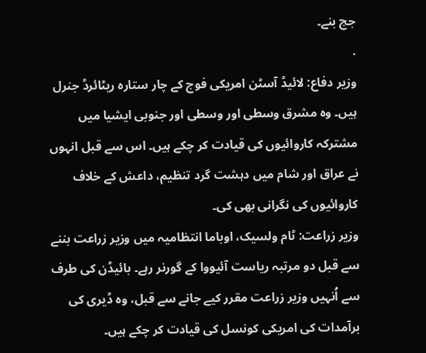جج بنے۔
.
وزیر دفاع: لائیڈ آسٹن امریکی فوج کے چار ستارہ ریٹائرڈ جنرل ہیں۔ وہ مشرق وسطی اور وسطی اور جنوبی ایشیا میں مشترکہ کاروائیوں کی قیادت کر چکے ہیں۔ اس سے قبل انہوں نے عراق اور شام میں دہشت گرد تنظیم، داعش کے خلاف کاروائیوں کی نگرانی بھی کی۔
وزیر زراعت: ٹام ولسیک، اوباما انتظامیہ میں وزیر زراعت بننے سے قبل دو مرتبہ ریاست آئیووا کے گورنر رہے۔ بائیڈن کی طرف سے اُنہیں وزیر زراعت مقرر کیے جانے سے قبل، وہ ڈیری کی برآمدات کی امریکی کونسل کی قیادت کر چکے ہیں۔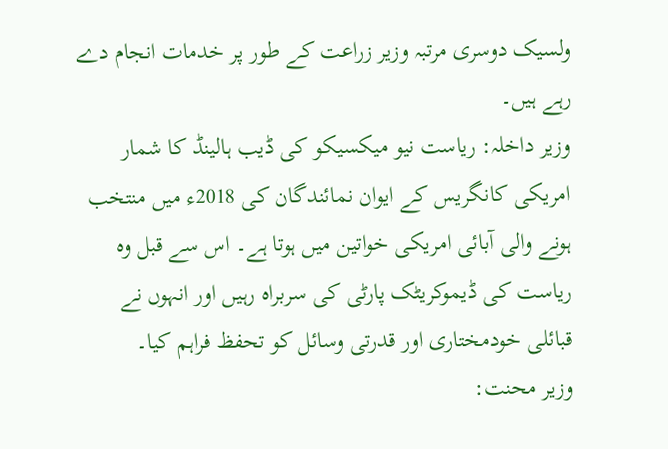ولسیک دوسری مرتبہ وزیر زراعت کے طور پر خدمات انجام دے رہے ہیں۔
وزیر داخلہ: ریاست نیو میکسیکو کی ڈیب ہالینڈ کا شمار امریکی کانگریس کے ایوان نمائندگان کی 2018ء میں منتخب ہونے والی آبائی امریکی خواتین میں ہوتا ہے۔ اس سے قبل وہ ریاست کی ڈیموکریٹک پارٹی کی سربراہ رہیں اور انہوں نے قبائلی خودمختاری اور قدرتی وسائل کو تحفظ فراہم کیا۔
وزیر محنت: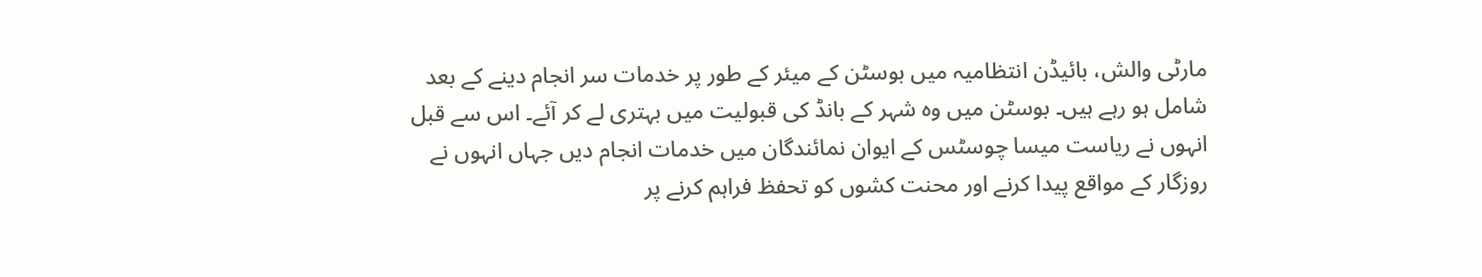مارٹی والش، بائیڈن انتظامیہ میں بوسٹن کے میئر کے طور پر خدمات سر انجام دینے کے بعد شامل ہو رہے ہیں۔ بوسٹن میں وہ شہر کے بانڈ کی قبولیت میں بہتری لے کر آئے۔ اس سے قبل انہوں نے ریاست میسا چوسٹس کے ایوان نمائندگان میں خدمات انجام دیں جہاں انہوں نے روزگار کے مواقع پیدا کرنے اور محنت کشوں کو تحفظ فراہم کرنے پر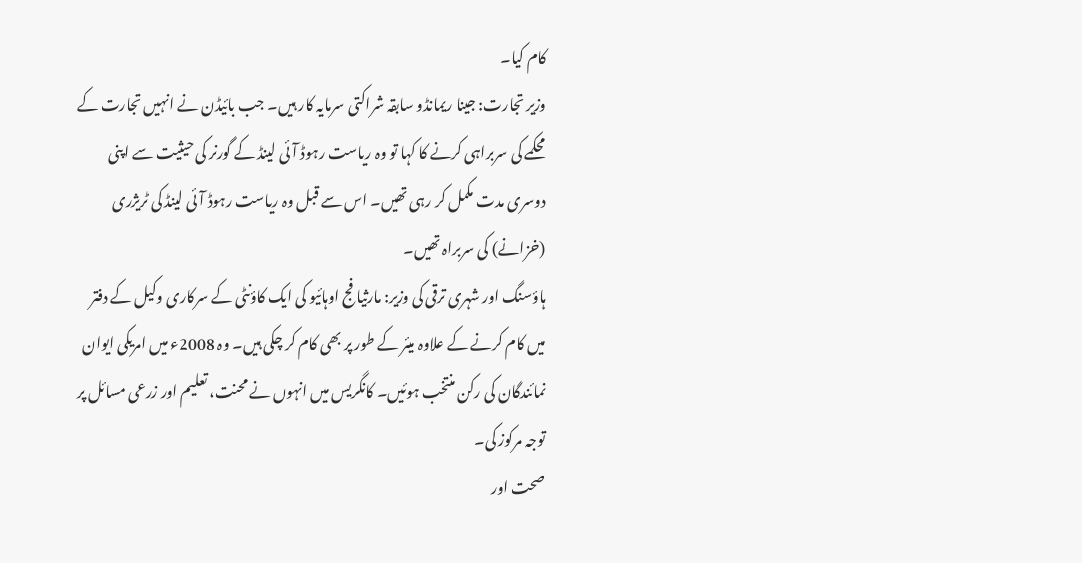کام کیا۔
وزیر تجارت: جینا ریمانڈو سابقہ شراکتی سرمایہ کار ہیں۔ جب بائیڈن نے انہیں تجارت کے محکمے کی سربراہی کرنے کا کہا تو وہ ریاست رہوڈ آئی لینڈ کے گورنر کی حیثیت سے اپنی دوسری مدت مکمل کر رہی تھیں۔ اس سے قبل وہ ریاست رہوڈ آئی لینڈ کی ٹریژری (خزانے) کی سربراہ تھیں۔
ہاؤسنگ اور شہری ترقی کی وزیر: مارثیا فج اوہائیو کی ایک کاؤنٹی کے سرکاری وکیل کے دفتر میں کام کرنے کے علاوہ میئر کے طور پر بھی کام کر چکی ہیں۔ وہ 2008ء میں امریکی ایوان نمائندگان کی رکن منتخب ہوئیں۔ کانگریس میں انہوں نے محنت، تعلیم اور زرعی مسائل پر توجہ مرکوز کی۔
صحت اور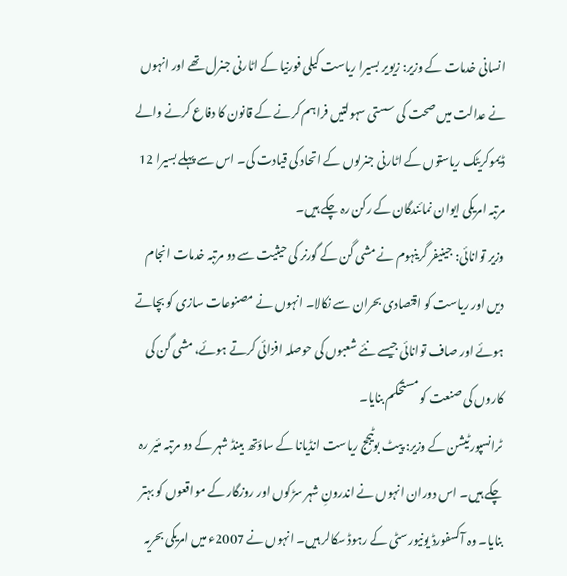انسانی خدمات کے وزیر: زیویر بسیرا ریاست کیلی فورنیا کے اٹارنی جنرل تھے اور انہوں نے عدالت میں صحت کی سستی سہولتیں فراہم کرنے کے قانون کا دفاع کرنے والے ڈیموکریٹک ریاستوں کے اٹارنی جنرلوں کے اتحاد کی قیادت کی۔ اس سے پہلے بسیرا 12 مرتبہ امریکی ایوان نمائندگان کے رکن رہ چکے ہیں۔
وزیر توانائی: جینیفر گرینہوم نے مشی گن کے گورنر کی حیثیت سے دو مرتبہ خدمات انجام دیں اور ریاست کو اقتصادی بحران سے نکالا۔ انہوں نے مصنوعات سازی کو بچاتے ہوئے اور صاف توانائی جیسے نئے شعبوں کی حوصلہ افزائی کرتے ہوئے، مشی گن کی کاروں کی صنعت کو مستحکم بنایا۔
ٹرانسپورٹیشن کے وزیر: پیٹ بوٹیجج ریاست انڈیانا کے ساؤتھ بینڈ شہر کے دو مرتبہ مئیر رہ چکے ہیں۔ اس دوران انہوں نے اندرونِ شہر سڑکوں اور روزگار کے مواقعوں کو بہتر بنایا۔ وہ آکسفورڈ یونیورسٹی کے رہوڈ سکالر ہیں۔ انہوں نے 2007ء میں امریکی بحریہ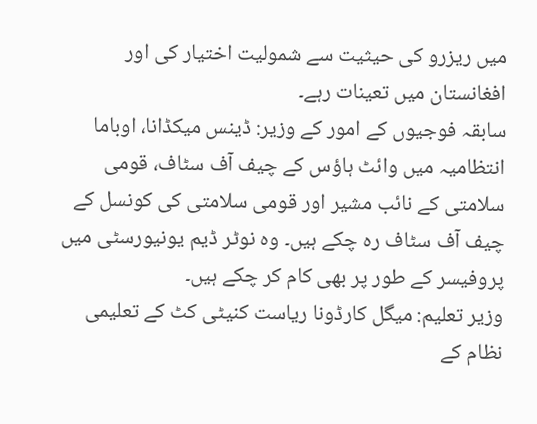میں ریزرو کی حیثیت سے شمولیت اختیار کی اور افغانستان میں تعینات رہے۔
سابقہ فوجیوں کے امور کے وزیر: ڈینس میکڈانا، اوباما انتظامیہ میں وائٹ ہاؤس کے چیف آف سٹاف، قومی سلامتی کے نائب مشیر اور قومی سلامتی کی کونسل کے چیف آف سٹاف رہ چکے ہیں۔ وہ نوٹر ڈیم یونیورسٹی میں پروفیسر کے طور پر بھی کام کر چکے ہیں۔
وزیر تعلیم: میگل کارڈونا ریاست کنیٹی کٹ کے تعلیمی نظام کے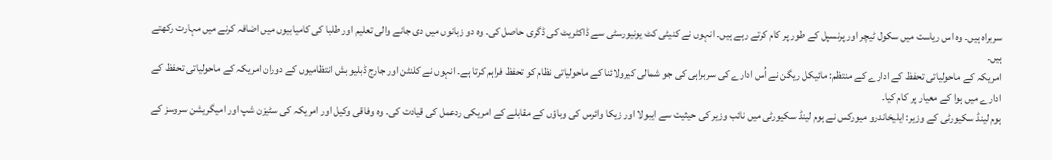سربراہ ہیں۔ وہ اس ریاست میں سکول ٹیچر اور پرنسپل کے طور پر کام کرتے رہے ہیں۔ انہوں نے کنیٹی کٹ یونیورسٹی سے ڈاکٹریٹ کی ڈگری حاصل کی۔ وہ دو زبانوں میں دی جانے والی تعلیم اور طلبا کی کامیابیوں میں اضافہ کرنے میں مہارت رکھتے ہیں۔
امریکہ کے ماحولیاتی تحفظ کے ادارے کے منتظم: مائیکل ریگن نے اُس ادارے کی سربراہی کی جو شمالی کیرولائنا کے ماحولیاتی نظام کو تحفظ فراہم کرتا ہے۔ انہوں نے کلنٹن اور جارج ڈبلیو بش انتظامیوں کے دوران امریکہ کے ماحولیاتی تحفظ کے ادارے میں ہوا کے معیار پر کام کیا۔
ہوم لینڈ سکیورٹی کے وزیر: ایلیخاندرو میورکس نے ہوم لینڈ سکیورٹی میں نائب وزیر کی حیثیت سے ایبولا اور زیکا وائرس کی وباؤں کے مقابلے کے امریکی ردعمل کی قیادت کی۔ وہ وفاقی وکیل اور امریکہ کی سٹیزن شپ اور امیگریشن سروسز کے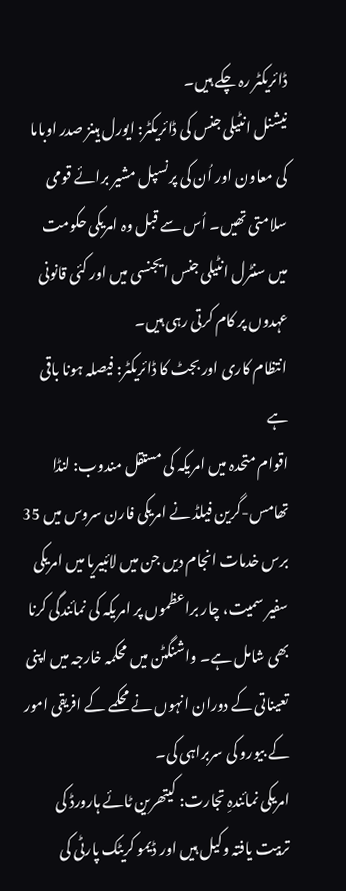ڈائریکٹر رہ چکے ہیں۔
نیشنل انٹیلی جنس کی ڈائریکٹر: ایورل ہینز صدر اوباما کی معاون اور اُن کی پرنسپل مشیر برائے قومی سلامتی تھیں۔ اُس سے قبل وہ امریکی حکومت میں سنٹرل انٹیلی جنس ایجنسی میں اور کئی قانونی عہدوں پر کام کرتی رہی ہیں۔
انتظام کاری اور بجٹ کا ڈائریکٹر: فیصلہ ہونا باقی ہے
اقوام متحدہ میں امریکہ کی مستقل مندوب: لنڈا تھامس-گرین فیلڈ نے امریکی فارن سروس میں 35 برس خدمات انجام دیں جن میں لائبیریا میں امریکی سفیر سمیت، چار براعظموں پر امریکہ کی نمائندگی کرنا بھی شامل ہے۔ واشنگٹن میں محکمہ خارجہ میں اپنی تعیناتی کے دوران انہوں نے محکمے کے افریقی امور کے بیورو کی سربراہی کی۔
امریکی نمائندہِ تجارت: کیتھرین ٹائے ہارورڈ کی تربیت یافتہ وکیل ہیں اور ڈیمو کریٹک پارٹی کی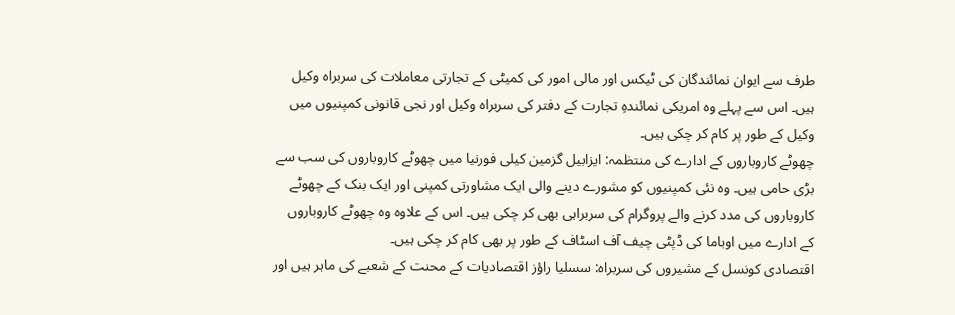طرف سے ایوان نمائندگان کی ٹیکس اور مالی امور کی کمیٹی کے تجارتی معاملات کی سربراہ وکیل ہیں۔ اس سے پہلے وہ امریکی نمائندہِ تجارت کے دفتر کی سربراہ وکیل اور نجی قانونی کمپنیوں میں وکیل کے طور پر کام کر چکی ہیں۔
چھوٹے کاروباروں کے ادارے کی منتظمہ: ایزابیل گزمین کیلی فورنیا میں چھوٹے کاروباروں کی سب سے بڑی حامی ہیں۔ وہ نئی کمپنیوں کو مشورے دینے والی ایک مشاورتی کمپنی اور ایک بنک کے چھوٹے کاروباروں کی مدد کرنے والے پروگرام کی سربراہی بھی کر چکی ہیں۔ اس کے علاوہ وہ چھوٹے کاروباروں کے ادارے میں اوباما کی ڈپٹی چیف آف اسٹاف کے طور پر بھی کام کر چکی ہیں۔
اقتصادی کونسل کے مشیروں کی سربراہ: سسلیا راؤز اقتصادیات کے محنت کے شعبے کی ماہر ہیں اور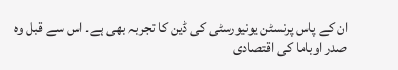ان کے پاس پرنسٹن یونیورسٹی کی ڈین کا تجربہ بھی ہے۔ اس سے قبل وہ صدر اوباما کی اقتصادی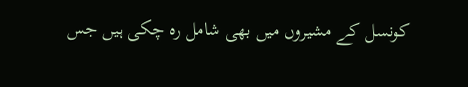کونسل کے مشیروں میں بھی شامل رہ چکی ہیں جس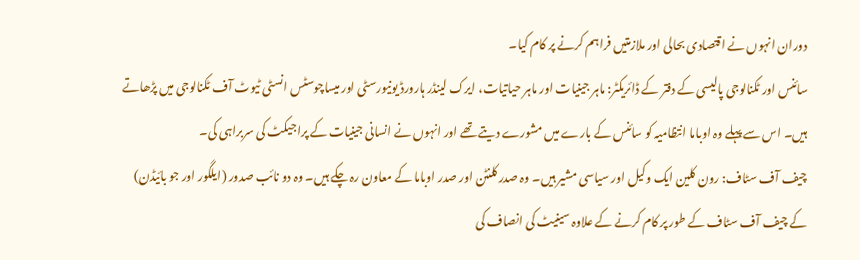دوران انہوں نے اقتصادی بحالی اور ملازمتیں فراہم کرنے پر کام کیا۔
سائنس اور ٹکنالوجی پالیسی کے دفتر کے ڈائریکٹر: ماہر جینیات اور ماہر حیاتیات، ایرک لینڈر ہارورڈ یونیورسٹی اور میساچوسٹس انسٹی ٹیوٹ آف ٹکنالوجی میں پڑھاتے ہیں۔ اس سے پہلے وہ اوباما انتظامیہ کو سائنس کے بارے میں مشورے دیتے تھے اور انہوں نے انسانی جینیات کے پراجیکٹ کی سربراہی کی۔
چیف آف سٹاف: رون کلین ایک وکیل اور سیاسی مشیر ہیں۔ وہ صدر کلنٹن اور صدر اوباما کے معاون رہ چکے ہیں۔ وہ دو نائب صدور (ایلگور اور جو بائیڈن) کے چیف آف سٹاف کے طور پر کام کرنے کے علاوہ سینیٹ کی انصاف کی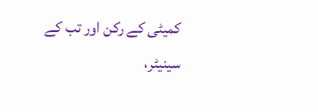کمیٹی کے رکن اور تب کے سینیٹر،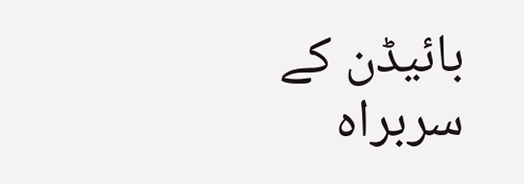بائیڈن کے سربراہ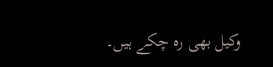وکیل بھی رہ چکے ہیں۔